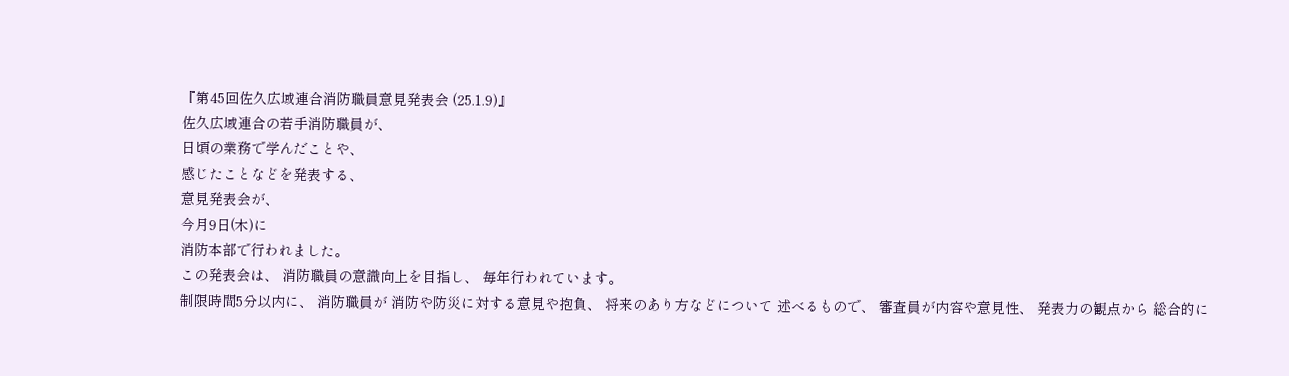『第45回佐久広域連合消防職員意見発表会 (25.1.9)』
佐久広域連合の若手消防職員が、
日頃の業務で学んだことや、
感じたことなどを発表する、
意見発表会が、
今月9日(木)に
消防本部で行われました。
この発表会は、 消防職員の意識向上を目指し、 毎年行われています。
制限時間5分以内に、 消防職員が 消防や防災に対する意見や抱負、 将来のあり方などについて 述べるもので、 審査員が内容や意見性、 発表力の観点から 総合的に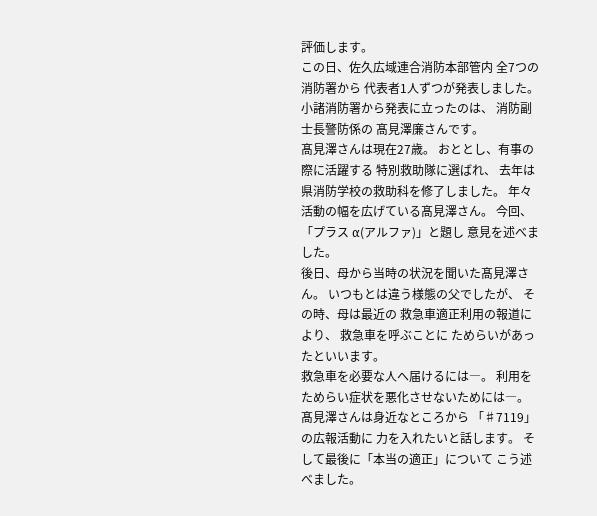評価します。
この日、佐久広域連合消防本部管内 全7つの消防署から 代表者1人ずつが発表しました。
小諸消防署から発表に立ったのは、 消防副士長警防係の 髙見澤廉さんです。
髙見澤さんは現在27歳。 おととし、有事の際に活躍する 特別救助隊に選ばれ、 去年は県消防学校の救助科を修了しました。 年々活動の幅を広げている髙見澤さん。 今回、「プラス α(アルファ)」と題し 意見を述べました。
後日、母から当時の状況を聞いた髙見澤さん。 いつもとは違う様態の父でしたが、 その時、母は最近の 救急車適正利用の報道により、 救急車を呼ぶことに ためらいがあったといいます。
救急車を必要な人へ届けるには―。 利用をためらい症状を悪化させないためには―。 髙見澤さんは身近なところから 「♯7119」の広報活動に 力を入れたいと話します。 そして最後に「本当の適正」について こう述べました。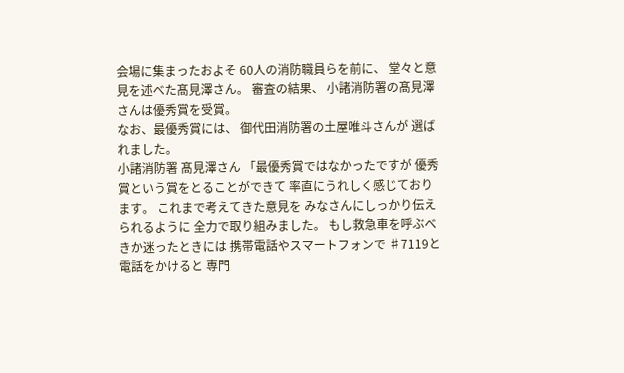会場に集まったおよそ 60人の消防職員らを前に、 堂々と意見を述べた髙見澤さん。 審査の結果、 小諸消防署の髙見澤さんは優秀賞を受賞。
なお、最優秀賞には、 御代田消防署の土屋唯斗さんが 選ばれました。
小諸消防署 髙見澤さん 「最優秀賞ではなかったですが 優秀賞という賞をとることができて 率直にうれしく感じております。 これまで考えてきた意見を みなさんにしっかり伝えられるように 全力で取り組みました。 もし救急車を呼ぶべきか迷ったときには 携帯電話やスマートフォンで ♯7119と電話をかけると 専門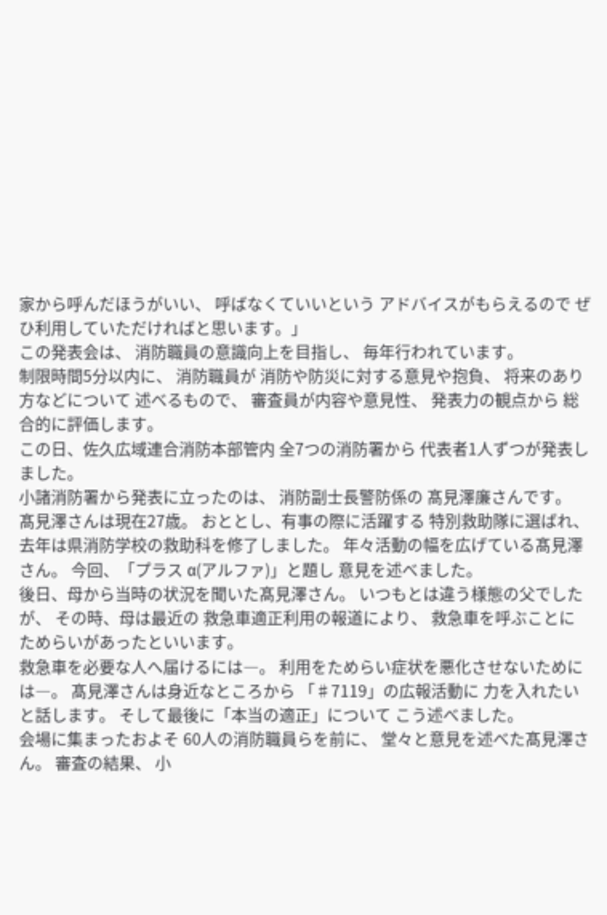家から呼んだほうがいい、 呼ばなくていいという アドバイスがもらえるので ぜひ利用していただければと思います。」
この発表会は、 消防職員の意識向上を目指し、 毎年行われています。
制限時間5分以内に、 消防職員が 消防や防災に対する意見や抱負、 将来のあり方などについて 述べるもので、 審査員が内容や意見性、 発表力の観点から 総合的に評価します。
この日、佐久広域連合消防本部管内 全7つの消防署から 代表者1人ずつが発表しました。
小諸消防署から発表に立ったのは、 消防副士長警防係の 髙見澤廉さんです。
髙見澤さんは現在27歳。 おととし、有事の際に活躍する 特別救助隊に選ばれ、 去年は県消防学校の救助科を修了しました。 年々活動の幅を広げている髙見澤さん。 今回、「プラス α(アルファ)」と題し 意見を述べました。
後日、母から当時の状況を聞いた髙見澤さん。 いつもとは違う様態の父でしたが、 その時、母は最近の 救急車適正利用の報道により、 救急車を呼ぶことに ためらいがあったといいます。
救急車を必要な人へ届けるには―。 利用をためらい症状を悪化させないためには―。 髙見澤さんは身近なところから 「♯7119」の広報活動に 力を入れたいと話します。 そして最後に「本当の適正」について こう述べました。
会場に集まったおよそ 60人の消防職員らを前に、 堂々と意見を述べた髙見澤さん。 審査の結果、 小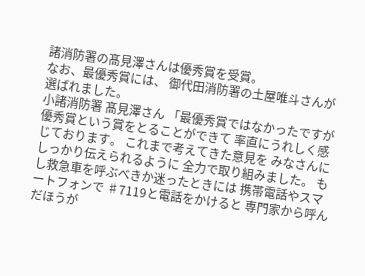諸消防署の髙見澤さんは優秀賞を受賞。
なお、最優秀賞には、 御代田消防署の土屋唯斗さんが 選ばれました。
小諸消防署 髙見澤さん 「最優秀賞ではなかったですが 優秀賞という賞をとることができて 率直にうれしく感じております。 これまで考えてきた意見を みなさんにしっかり伝えられるように 全力で取り組みました。 もし救急車を呼ぶべきか迷ったときには 携帯電話やスマートフォンで ♯7119と電話をかけると 専門家から呼んだほうが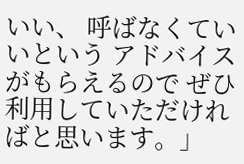いい、 呼ばなくていいという アドバイスがもらえるので ぜひ利用していただければと思います。」